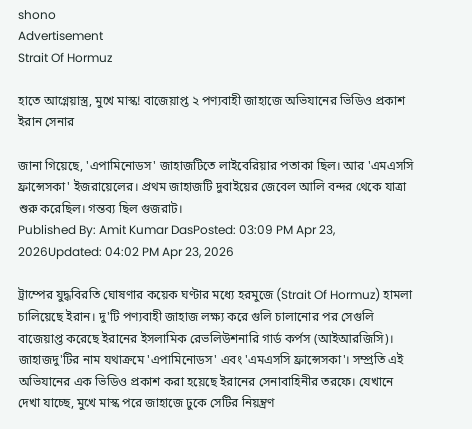shono
Advertisement
Strait Of Hormuz

হাতে আগ্নেয়াস্ত্র, মুখে মাস্ক! বাজেয়াপ্ত ২ পণ্যবাহী জাহাজে অভিযানের ভিডিও প্রকাশ ইরান সেনার

জানা গিয়েছে, 'এপামিনোডস' জাহাজটিতে লাইবেরিয়ার পতাকা ছিল। আর 'এমএসসি ফ্রান্সেসকা' ইজরায়েলের। প্রথম জাহাজটি দুবাইয়ের জেবেল আলি বন্দর থেকে যাত্রা শুরু করেছিল। গন্তব্য ছিল গুজরাট।
Published By: Amit Kumar DasPosted: 03:09 PM Apr 23, 2026Updated: 04:02 PM Apr 23, 2026

ট্রাম্পের যুদ্ধবিরতি ঘোষণার কয়েক ঘণ্টার মধ্যে হরমুজে (Strait Of Hormuz) হামলা চালিয়েছে ইরান। দু'টি পণ্যবাহী জাহাজ লক্ষ্য করে গুলি চালানোর পর সেগুলি বাজেয়াপ্ত করেছে ইরানের ইসলামিক রেভলিউশনারি গার্ড কর্পস (আইআরজিসি)। জাহাজদু'টির নাম যথাক্রমে 'এপামিনোডস' এবং 'এমএসসি ফ্রান্সেসকা'। সম্প্রতি এই অভিযানের এক ভিডিও প্রকাশ করা হয়েছে ইরানের সেনাবাহিনীর তরফে। যেখানে দেখা যাচ্ছে, মুখে মাস্ক পরে জাহাজে ঢুকে সেটির নিয়ন্ত্রণ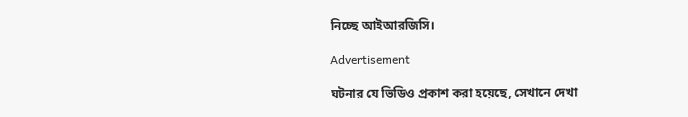নিচ্ছে আইআরজিসি।

Advertisement

ঘটনার যে ভিডিও প্রকাশ করা হয়েছে, সেখানে দেখা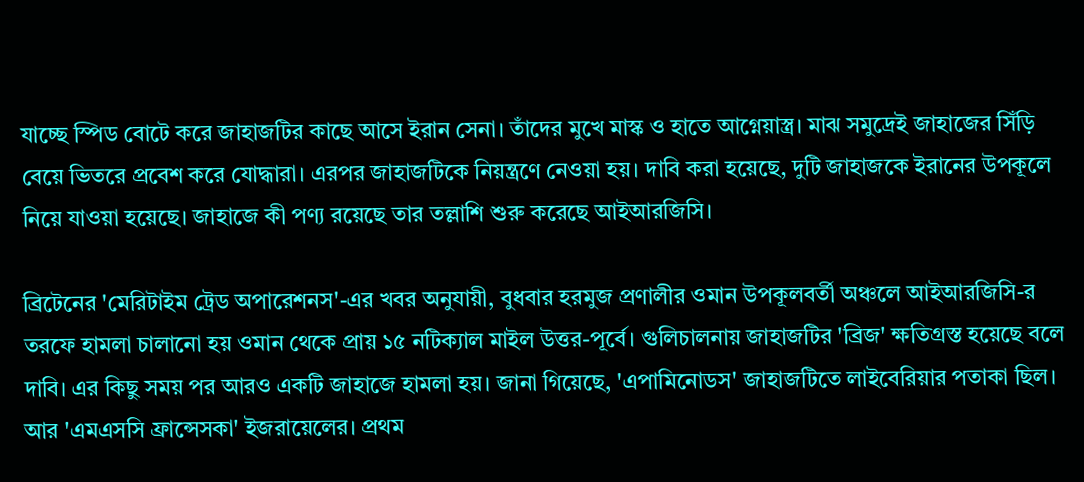যাচ্ছে স্পিড বোটে করে জাহাজটির কাছে আসে ইরান সেনা। তাঁদের মুখে মাস্ক ও হাতে আগ্নেয়াস্ত্র। মাঝ সমুদ্রেই জাহাজের সিঁড়ি বেয়ে ভিতরে প্রবেশ করে যোদ্ধারা। এরপর জাহাজটিকে নিয়ন্ত্রণে নেওয়া হয়। দাবি করা হয়েছে, দুটি জাহাজকে ইরানের উপকূলে নিয়ে যাওয়া হয়েছে। জাহাজে কী পণ্য রয়েছে তার তল্লাশি শুরু করেছে আইআরজিসি।

ব্রিটেনের 'মেরিটাইম ট্রেড অপারেশনস'-এর খবর অনুযায়ী, বুধবার হরমুজ প্রণালীর ওমান উপকূলবর্তী অঞ্চলে আইআরজিসি-র তরফে হামলা চালানো হয় ওমান থেকে প্রায় ১৫ নটিক্যাল মাইল উত্তর-পূর্বে। গুলিচালনায় জাহাজটির 'ব্রিজ' ক্ষতিগ্রস্ত হয়েছে বলে দাবি। এর কিছু সময় পর আরও একটি জাহাজে হামলা হয়। জানা গিয়েছে, 'এপামিনোডস' জাহাজটিতে লাইবেরিয়ার পতাকা ছিল। আর 'এমএসসি ফ্রান্সেসকা' ইজরায়েলের। প্রথম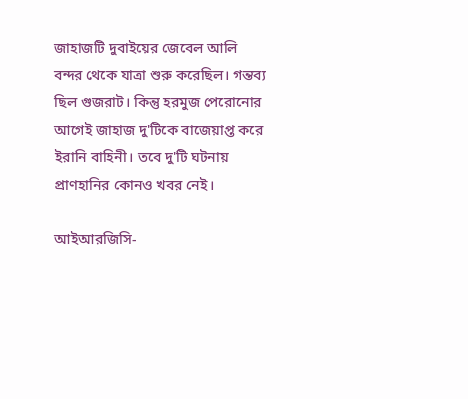জাহাজটি দুবাইয়ের জেবেল আলি বন্দর থেকে যাত্রা শুরু করেছিল। গন্তব্য ছিল গুজরাট। কিন্তু হরমুজ পেরোনোর আগেই জাহাজ দু'টিকে বাজেয়াপ্ত করে ইরানি বাহিনী। তবে দু'টি ঘটনায় প্রাণহানির কোনও খবর নেই।

আইআরজিসি-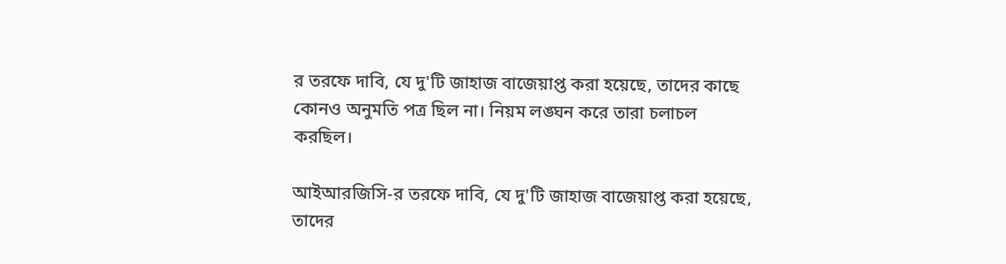র তরফে দাবি, যে দু'টি জাহাজ বাজেয়াপ্ত করা হয়েছে, তাদের কাছে কোনও অনুমতি পত্র ছিল না। নিয়ম লঙ্ঘন করে তারা চলাচল করছিল।

আইআরজিসি-র তরফে দাবি, যে দু'টি জাহাজ বাজেয়াপ্ত করা হয়েছে, তাদের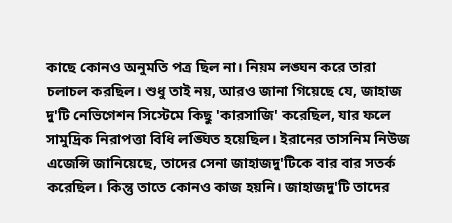কাছে কোনও অনুমতি পত্র ছিল না। নিয়ম লঙ্ঘন করে তারা চলাচল করছিল। শুধু তাই নয়, আরও জানা গিয়েছে যে, জাহাজ দু'টি নেভিগেশন সিস্টেমে কিছু 'কারসাজি' করেছিল, যার ফলে সামুদ্রিক নিরাপত্তা বিধি লঙ্ঘিত হয়েছিল। ইরানের তাসনিম নিউজ এজেন্সি জানিয়েছে, তাদের সেনা জাহাজদু'টিকে বার বার সতর্ক করেছিল। কিন্তু তাতে কোনও কাজ হয়নি। জাহাজদু'টি তাদের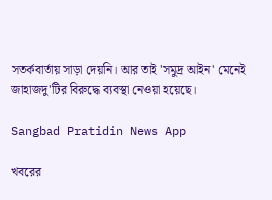সতর্কবার্তায় সাড়া দেয়নি। আর তাই 'সমুদ্র আইন' মেনেই জাহাজদু'টির বিরুদ্ধে ব্যবস্থা নেওয়া হয়েছে।

Sangbad Pratidin News App

খবরের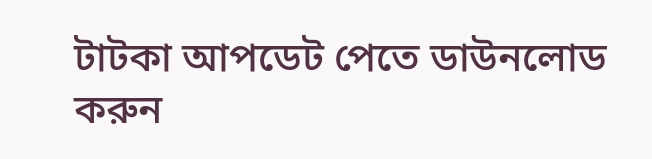টাটকা আপডেট পেতে ডাউনলোড করুন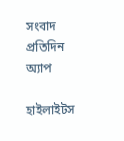সংবাদ প্রতিদিন অ্যাপ

হাইলাইটস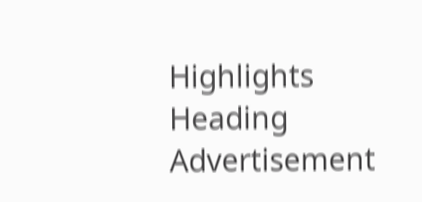Highlights Heading
Advertisement